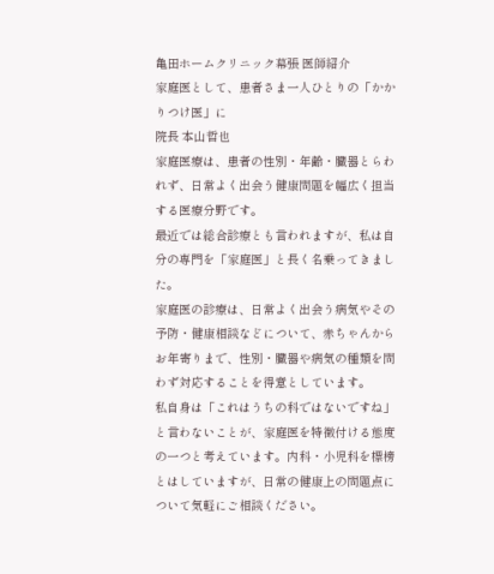亀田ホームクリニック幕張 医師紹介
家庭医として、患者さま一人ひとりの「かかりつけ医」に
院長 本山哲也
家庭医療は、患者の性別・年齢・臓器とらわれず、日常よく出会う健康問題を幅広く担当する医療分野です。
最近では総合診療とも言われますが、私は自分の専門を「家庭医」と長く名乗ってきました。
家庭医の診療は、日常よく出会う病気やその予防・健康相談などについて、赤ちゃんからお年寄りまで、性別・臓器や病気の種類を問わず対応することを得意としています。
私自身は「これはうちの科ではないですね」と言わないことが、家庭医を特徴付ける態度の一つと考えています。内科・小児科を標榜とはしていますが、日常の健康上の問題点について気軽にご相談ください。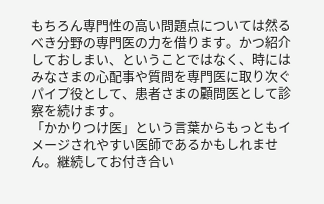もちろん専門性の高い問題点については然るべき分野の専門医の力を借ります。かつ紹介しておしまい、ということではなく、時にはみなさまの心配事や質問を専門医に取り次ぐパイプ役として、患者さまの顧問医として診察を続けます。
「かかりつけ医」という言葉からもっともイメージされやすい医師であるかもしれません。継続してお付き合い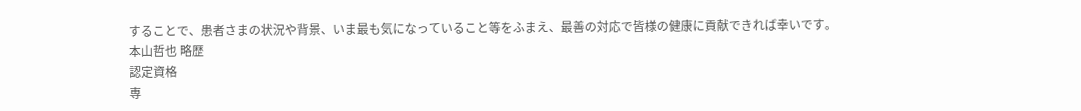することで、患者さまの状況や背景、いま最も気になっていること等をふまえ、最善の対応で皆様の健康に貢献できれば幸いです。
本山哲也 略歴
認定資格
専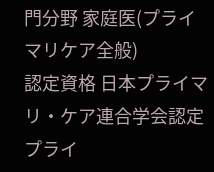門分野 家庭医(プライマリケア全般)
認定資格 日本プライマリ・ケア連合学会認定プライ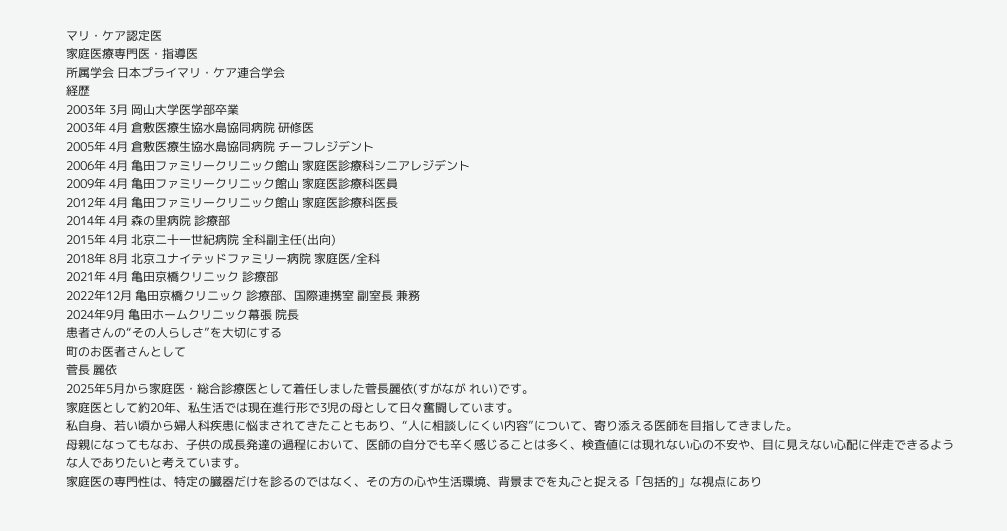マリ・ケア認定医
家庭医療専門医・指導医
所属学会 日本プライマリ・ケア連合学会
経歴
2003年 3月 岡山大学医学部卒業
2003年 4月 倉敷医療生協水島協同病院 研修医
2005年 4月 倉敷医療生協水島協同病院 チーフレジデント
2006年 4月 亀田ファミリークリニック館山 家庭医診療科シニアレジデント
2009年 4月 亀田ファミリークリニック館山 家庭医診療科医員
2012年 4月 亀田ファミリークリニック館山 家庭医診療科医長
2014年 4月 森の里病院 診療部
2015年 4月 北京二十一世紀病院 全科副主任(出向)
2018年 8月 北京ユナイテッドファミリー病院 家庭医/全科
2021年 4月 亀田京橋クリニック 診療部
2022年12月 亀田京橋クリニック 診療部、国際連携室 副室長 兼務
2024年9月 亀田ホームクリニック幕張 院長
患者さんの“その人らしさ”を大切にする
町のお医者さんとして
菅長 麗依
2025年5月から家庭医・総合診療医として着任しました菅長麗依(すがなが れい)です。
家庭医として約20年、私生活では現在進行形で3児の母として日々奮闘しています。
私自身、若い頃から婦人科疾患に悩まされてきたこともあり、“人に相談しにくい内容”について、寄り添える医師を目指してきました。
母親になってもなお、子供の成長発達の過程において、医師の自分でも辛く感じることは多く、検査値には現れない心の不安や、目に見えない心配に伴走できるような人でありたいと考えています。
家庭医の専門性は、特定の臓器だけを診るのではなく、その方の心や生活環境、背景までを丸ごと捉える「包括的」な視点にあり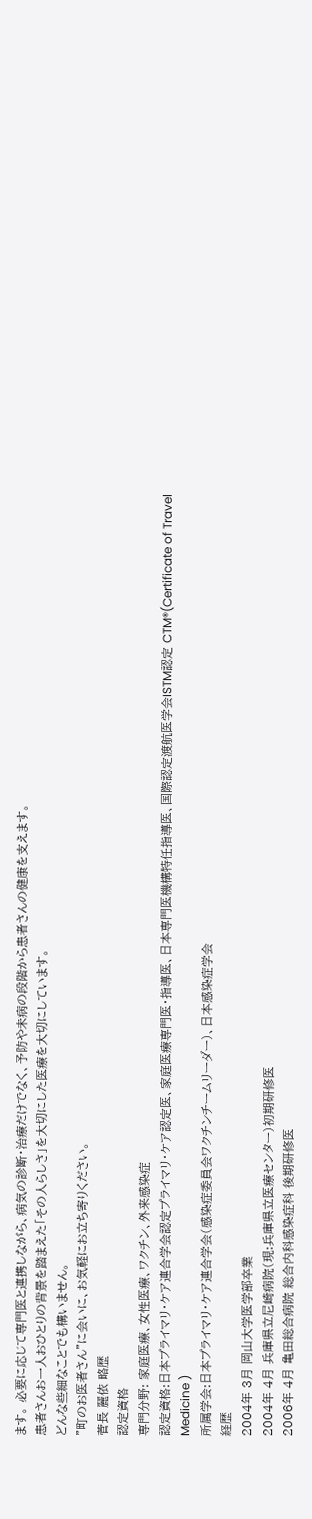ます。 必要に応じて専門医と連携しながら、病気の診断・治療だけでなく、予防や未病の段階から患者さんの健康を支えます。
患者さんお一人おひとりの背景を踏まえた「その人らしさ」を大切にした医療を大切にしています。
どんな些細なことでも構いません。
”町のお医者さん”に会いに、お気軽にお立ち寄りください。
菅長 麗依 略歴
認定資格
専門分野: 家庭医療、女性医療、ワクチン、外来感染症
認定資格:日本プライマリ・ケア連合学会認定プライマリ・ケア認定医、家庭医療専門医・指導医、日本専門医機構特任指導医、国際認定渡航医学会ISTM認定 CTM®(Certificate of Travel Medicine )
所属学会:日本プライマリ・ケア連合学会(感染症委員会ワクチンチームリーダー)、日本感染症学会
経歴
2004年 3月 岡山大学医学部卒業
2004年 4月 兵庫県立尼崎病院(現:兵庫県立医療センター)初期研修医
2006年 4月 亀田総合病院 総合内科感染症科 後期研修医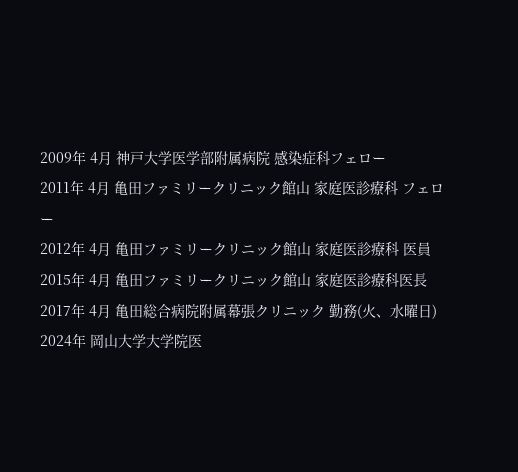2009年 4月 神戸大学医学部附属病院 感染症科フェロー
2011年 4月 亀田ファミリークリニック館山 家庭医診療科 フェロー
2012年 4月 亀田ファミリークリニック館山 家庭医診療科 医員
2015年 4月 亀田ファミリークリニック館山 家庭医診療科医長
2017年 4月 亀田総合病院附属幕張クリニック 勤務(火、水曜日)
2024年 岡山大学大学院医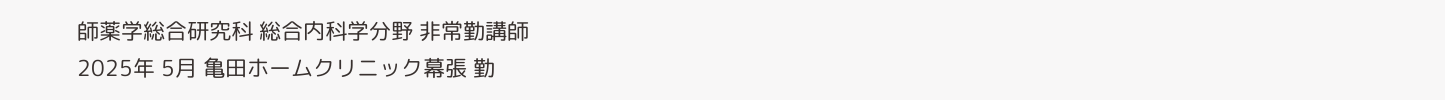師薬学総合研究科 総合内科学分野 非常勤講師
2025年 5月 亀田ホームクリニック幕張 勤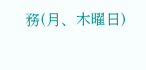務(月、木曜日)